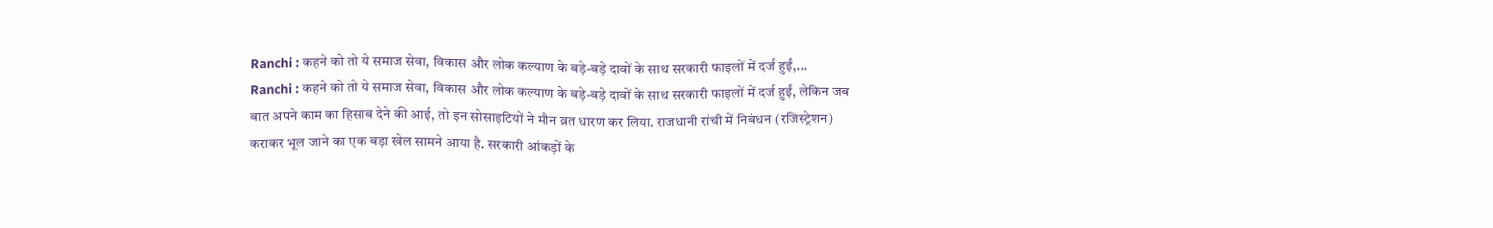Ranchi : कहने को तो ये समाज सेवा, विकास और लोक कल्याण के बड़े-बड़े दावों के साथ सरकारी फाइलों में दर्ज हुईं,...
Ranchi : कहने को तो ये समाज सेवा, विकास और लोक कल्याण के बड़े-बड़े दावों के साथ सरकारी फाइलों में दर्ज हुईं, लेकिन जब बात अपने काम का हिसाब देने की आई, तो इन सोसाइटियों ने मौन व्रत धारण कर लिया. राजधानी रांची में निबंधन (रजिस्ट्रेशन) कराकर भूल जाने का एक बड़ा खेल सामने आया है. सरकारी आंकड़ों के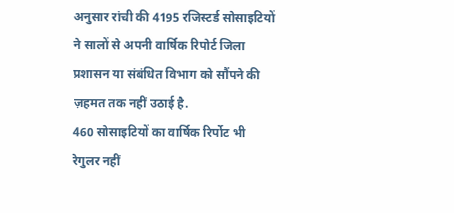अनुसार रांची की 4195 रजिस्टर्ड सोसाइटियों ने सालों से अपनी वार्षिक रिपोर्ट जिला प्रशासन या संबंधित विभाग को सौंपने की ज़हमत तक नहीं उठाई है.
460 सोसाइटियों का वार्षिक रिर्पोट भी रेगुलर नहीं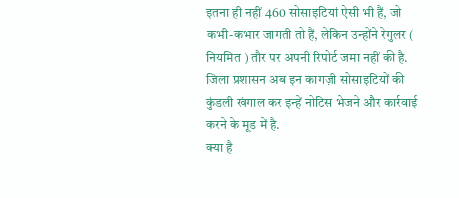इतना ही नहीं 460 सोसाइटियां ऐसी भी हैं, जो कभी-कभार जागती तो हैं, लेकिन उन्होंने रेगुलर ( नियमित ) तौर पर अपनी रिपोर्ट जमा नहीं की है. जिला प्रशासन अब इन कागज़ी सोसाइटियों की कुंडली खंगाल कर इन्हें नोटिस भेजने और कार्रवाई करने के मूड में है.
क्या है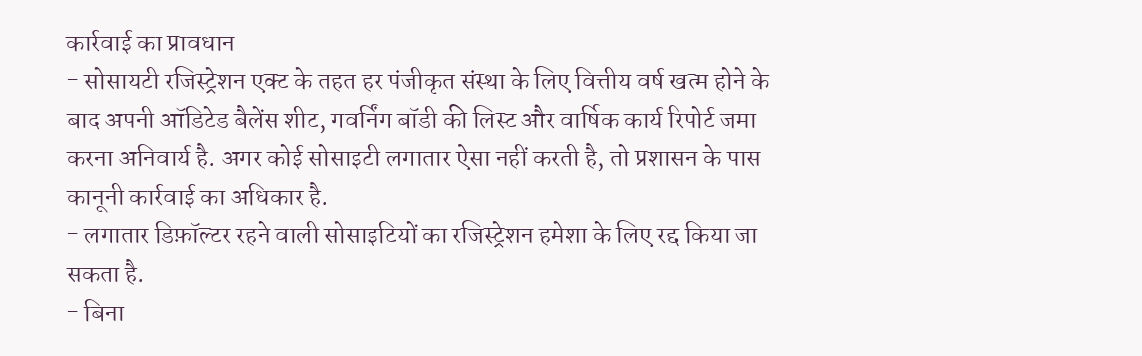कार्रवाई का प्रावधान
- सोसायटी रजिस्ट्रेशन एक्ट के तहत हर पंजीकृत संस्था के लिए वित्तीय वर्ष खत्म होने के बाद अपनी ऑडिटेड बैलेंस शीट, गवर्निंग बॉडी की लिस्ट और वार्षिक कार्य रिपोर्ट जमा करना अनिवार्य है. अगर कोई सोसाइटी लगातार ऐसा नहीं करती है, तो प्रशासन के पास कानूनी कार्रवाई का अधिकार है.
- लगातार डिफ़ॉल्टर रहने वाली सोसाइटियों का रजिस्ट्रेशन हमेशा के लिए रद्द किया जा सकता है.
- बिना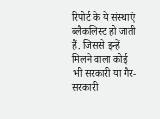रिपोर्ट के ये संस्थाएं ब्लैकलिस्ट हो जाती हैं. जिससे इन्हें मिलने वाला कोई भी सरकारी या गैर-सरकारी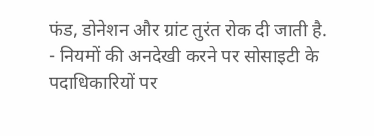फंड, डोनेशन और ग्रांट तुरंत रोक दी जाती है.
- नियमों की अनदेखी करने पर सोसाइटी के पदाधिकारियों पर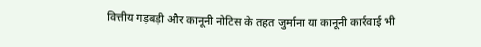वित्तीय गड़बड़ी और कानूनी नोटिस के तहत जुर्माना या कानूनी कार्रवाई भी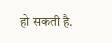हो सकती है.